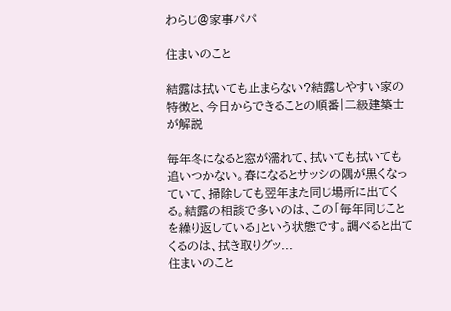わらじ@家事パパ

住まいのこと

結露は拭いても止まらない?結露しやすい家の特徴と、今日からできることの順番|二級建築士が解説

毎年冬になると窓が濡れて、拭いても拭いても追いつかない。春になるとサッシの隅が黒くなっていて、掃除しても翌年また同じ場所に出てくる。結露の相談で多いのは、この「毎年同じことを繰り返している」という状態です。調べると出てくるのは、拭き取りグッ...
住まいのこと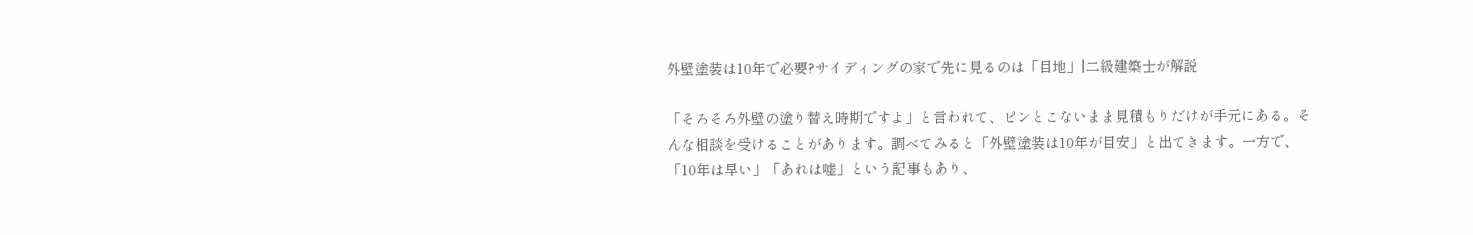外壁塗装は10年で必要?サイディングの家で先に見るのは「目地」|二級建築士が解説

「そろそろ外壁の塗り替え時期ですよ」と言われて、ピンとこないまま見積もりだけが手元にある。そんな相談を受けることがあります。調べてみると「外壁塗装は10年が目安」と出てきます。一方で、「10年は早い」「あれは嘘」という記事もあり、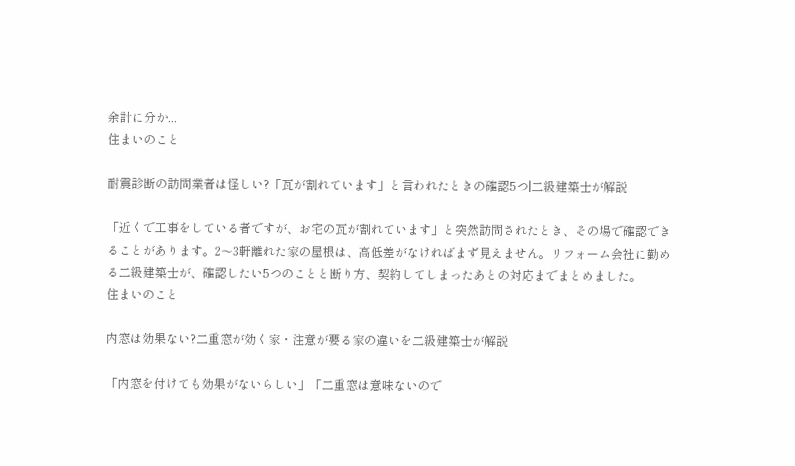余計に分か...
住まいのこと

耐震診断の訪問業者は怪しい?「瓦が割れています」と言われたときの確認5つ|二級建築士が解説

「近くで工事をしている者ですが、お宅の瓦が割れています」と突然訪問されたとき、その場で確認できることがあります。2〜3軒離れた家の屋根は、高低差がなければまず見えません。リフォーム会社に勤める二級建築士が、確認したい5つのことと断り方、契約してしまったあとの対応までまとめました。
住まいのこと

内窓は効果ない?二重窓が効く家・注意が要る家の違いを二級建築士が解説

「内窓を付けても効果がないらしい」「二重窓は意味ないので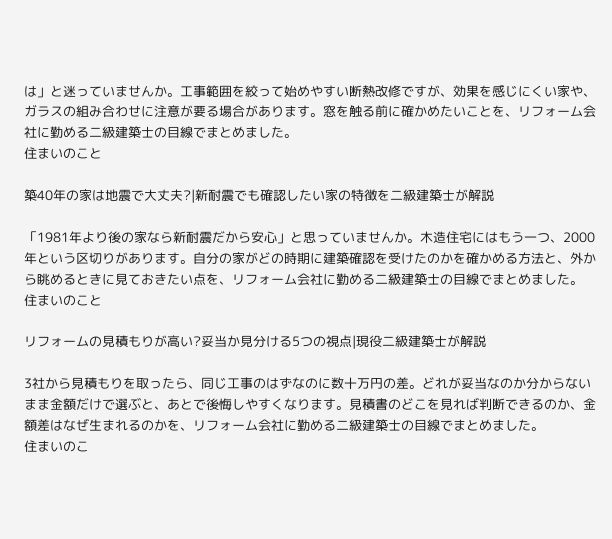は」と迷っていませんか。工事範囲を絞って始めやすい断熱改修ですが、効果を感じにくい家や、ガラスの組み合わせに注意が要る場合があります。窓を触る前に確かめたいことを、リフォーム会社に勤める二級建築士の目線でまとめました。
住まいのこと

築40年の家は地震で大丈夫?|新耐震でも確認したい家の特徴を二級建築士が解説

「1981年より後の家なら新耐震だから安心」と思っていませんか。木造住宅にはもう一つ、2000年という区切りがあります。自分の家がどの時期に建築確認を受けたのかを確かめる方法と、外から眺めるときに見ておきたい点を、リフォーム会社に勤める二級建築士の目線でまとめました。
住まいのこと

リフォームの見積もりが高い?妥当か見分ける5つの視点|現役二級建築士が解説

3社から見積もりを取ったら、同じ工事のはずなのに数十万円の差。どれが妥当なのか分からないまま金額だけで選ぶと、あとで後悔しやすくなります。見積書のどこを見れば判断できるのか、金額差はなぜ生まれるのかを、リフォーム会社に勤める二級建築士の目線でまとめました。
住まいのこ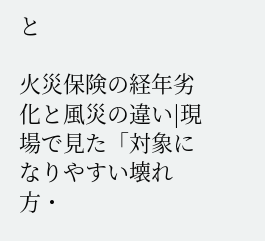と

火災保険の経年劣化と風災の違い|現場で見た「対象になりやすい壊れ方・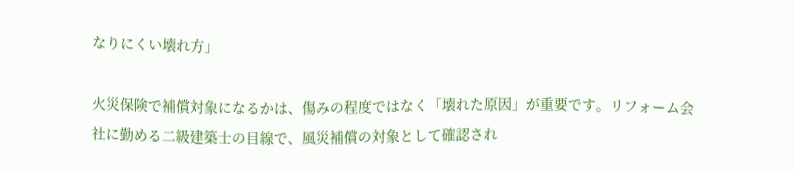なりにくい壊れ方」

火災保険で補償対象になるかは、傷みの程度ではなく「壊れた原因」が重要です。リフォーム会社に勤める二級建築士の目線で、風災補償の対象として確認され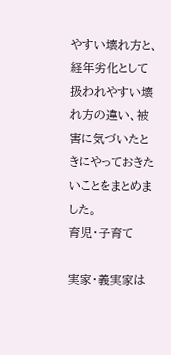やすい壊れ方と、経年劣化として扱われやすい壊れ方の違い、被害に気づいたときにやっておきたいことをまとめました。
育児・子育て

実家・義実家は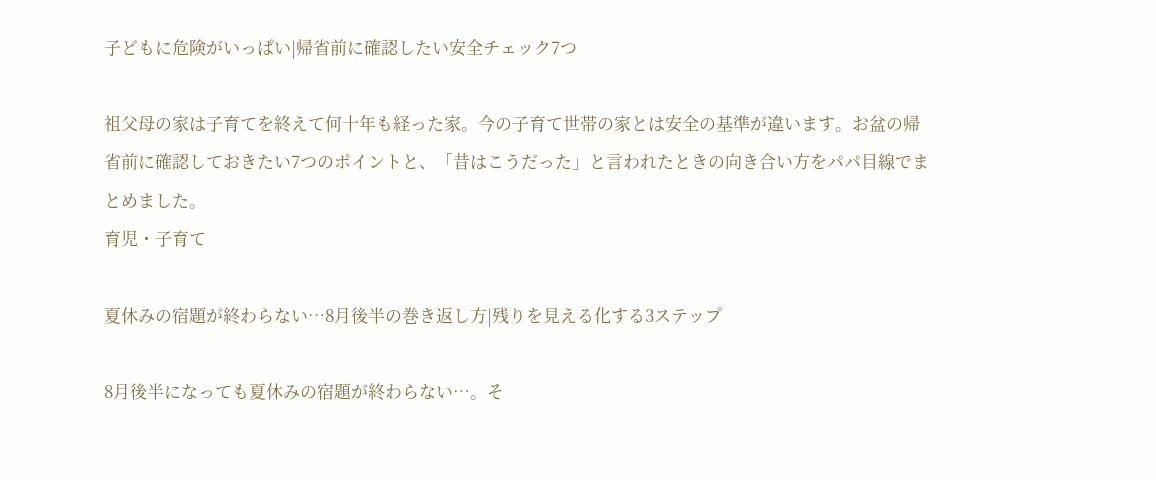子どもに危険がいっぱい|帰省前に確認したい安全チェック7つ

祖父母の家は子育てを終えて何十年も経った家。今の子育て世帯の家とは安全の基準が違います。お盆の帰省前に確認しておきたい7つのポイントと、「昔はこうだった」と言われたときの向き合い方をパパ目線でまとめました。
育児・子育て

夏休みの宿題が終わらない…8月後半の巻き返し方|残りを見える化する3ステップ

8月後半になっても夏休みの宿題が終わらない…。そ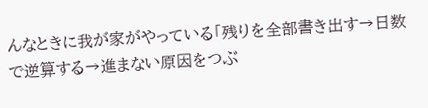んなときに我が家がやっている「残りを全部書き出す→日数で逆算する→進まない原因をつぶ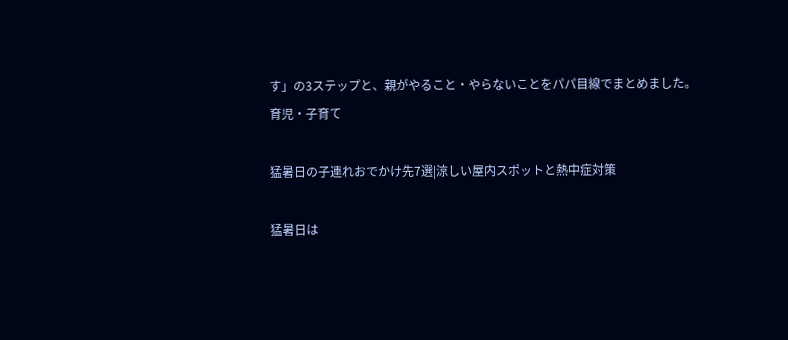す」の3ステップと、親がやること・やらないことをパパ目線でまとめました。
育児・子育て

猛暑日の子連れおでかけ先7選|涼しい屋内スポットと熱中症対策

猛暑日は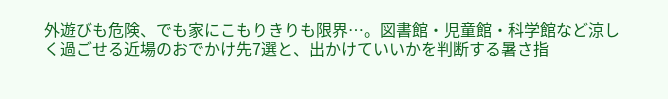外遊びも危険、でも家にこもりきりも限界…。図書館・児童館・科学館など涼しく過ごせる近場のおでかけ先7選と、出かけていいかを判断する暑さ指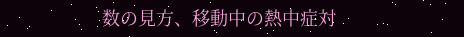数の見方、移動中の熱中症対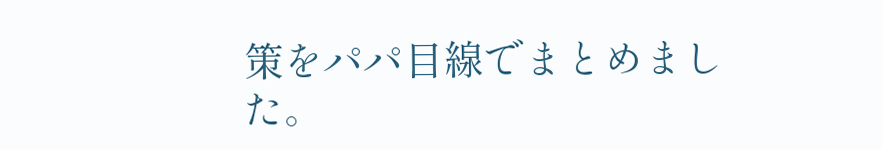策をパパ目線でまとめました。